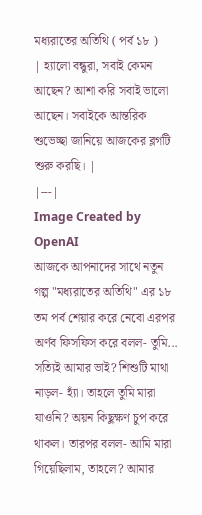মধ্যরাতের অতিথি ( পর্ব ১৮ )
| হ্যালো বন্ধুরা, সবাই কেমন আছেন? আশা করি সবাই ভালো আছেন। সবাইকে আন্তরিক শুভেচ্ছা জানিয়ে আজকের ব্লগটি শুরু করছি। |
|---|
Image Created by OpenAI
আজকে আপনাদের সাথে নতুন গল্প "মধ্যরাতের অতিথি" এর ১৮ তম পর্ব শেয়ার করে নেবো এরপর অর্ণব ফিসফিস করে বলল- তুমি... সত্যিই আমার ভাই? শিশুটি মাথা নাড়ল- হ্যাঁ। তাহলে তুমি মারা যাওনি? অয়ন কিছুক্ষণ চুপ করে থাকল। তারপর বলল- আমি মারা গিয়েছিলাম, তাহলে? আমার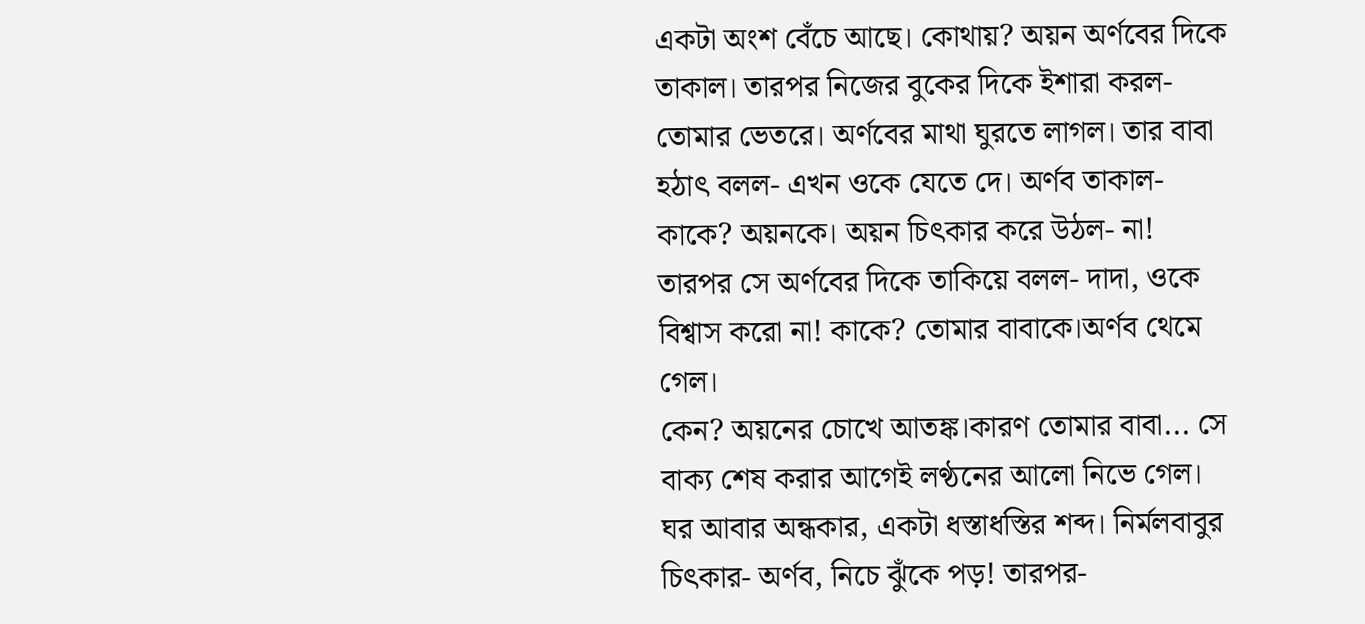একটা অংশ বেঁচে আছে। কোথায়? অয়ন অর্ণবের দিকে তাকাল। তারপর নিজের বুকের দিকে ইশারা করল- তোমার ভেতরে। অর্ণবের মাথা ঘুরতে লাগল। তার বাবা হঠাৎ বলল- এখন ওকে যেতে দে। অর্ণব তাকাল- কাকে? অয়নকে। অয়ন চিৎকার করে উঠল- না! তারপর সে অর্ণবের দিকে তাকিয়ে বলল- দাদা, ওকে বিশ্বাস করো না! কাকে? তোমার বাবাকে।অর্ণব থেমে গেল।
কেন? অয়নের চোখে আতঙ্ক।কারণ তোমার বাবা... সে বাক্য শেষ করার আগেই লণ্ঠনের আলো নিভে গেল। ঘর আবার অন্ধকার, একটা ধস্তাধস্তির শব্দ। নির্মলবাবুর চিৎকার- অর্ণব, নিচে ঝুঁকে পড়! তারপর-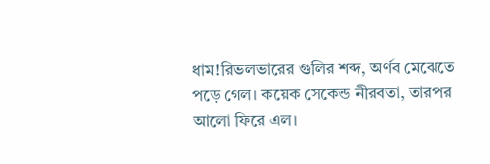ধাম!রিভলভারের গুলির শব্দ, অর্ণব মেঝেতে পড়ে গেল। কয়েক সেকেন্ড নীরবতা, তারপর আলো ফিরে এল।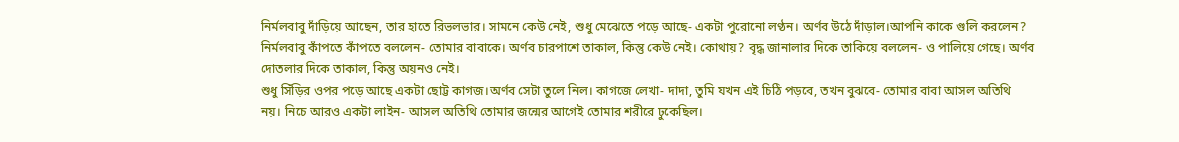নির্মলবাবু দাঁড়িয়ে আছেন, তার হাতে রিভলভার। সামনে কেউ নেই, শুধু মেঝেতে পড়ে আছে- একটা পুরোনো লণ্ঠন। অর্ণব উঠে দাঁড়াল।আপনি কাকে গুলি করলেন? নির্মলবাবু কাঁপতে কাঁপতে বললেন- তোমার বাবাকে। অর্ণব চারপাশে তাকাল, কিন্তু কেউ নেই। কোথায়? বৃদ্ধ জানালার দিকে তাকিয়ে বললেন- ও পালিয়ে গেছে। অর্ণব দোতলার দিকে তাকাল, কিন্তু অয়নও নেই।
শুধু সিঁড়ির ওপর পড়ে আছে একটা ছোট্ট কাগজ।অর্ণব সেটা তুলে নিল। কাগজে লেখা- দাদা, তুমি যখন এই চিঠি পড়বে, তখন বুঝবে- তোমার বাবা আসল অতিথি নয়। নিচে আরও একটা লাইন- আসল অতিথি তোমার জন্মের আগেই তোমার শরীরে ঢুকেছিল।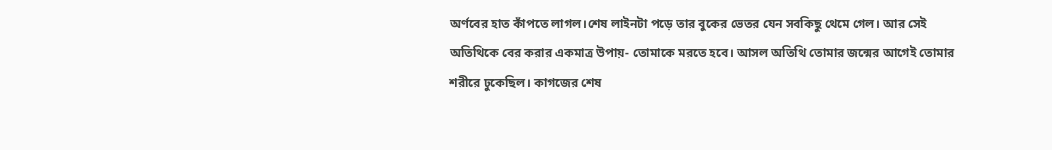অর্ণবের হাত কাঁপতে লাগল।শেষ লাইনটা পড়ে তার বুকের ভেতর যেন সবকিছু থেমে গেল। আর সেই অতিথিকে বের করার একমাত্র উপায়- তোমাকে মরতে হবে। আসল অতিথি তোমার জন্মের আগেই তোমার শরীরে ঢুকেছিল। কাগজের শেষ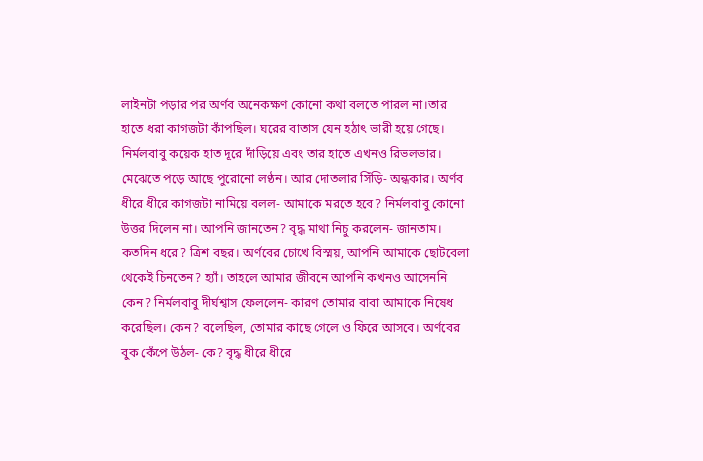লাইনটা পড়ার পর অর্ণব অনেকক্ষণ কোনো কথা বলতে পারল না।তার হাতে ধরা কাগজটা কাঁপছিল। ঘরের বাতাস যেন হঠাৎ ভারী হয়ে গেছে। নির্মলবাবু কয়েক হাত দূরে দাঁড়িয়ে এবং তার হাতে এখনও রিভলভার।
মেঝেতে পড়ে আছে পুরোনো লণ্ঠন। আর দোতলার সিঁড়ি- অন্ধকার। অর্ণব ধীরে ধীরে কাগজটা নামিয়ে বলল- আমাকে মরতে হবে? নির্মলবাবু কোনো উত্তর দিলেন না। আপনি জানতেন? বৃদ্ধ মাথা নিচু করলেন- জানতাম। কতদিন ধরে? ত্রিশ বছর। অর্ণবের চোখে বিস্ময়, আপনি আমাকে ছোটবেলা থেকেই চিনতেন? হ্যাঁ। তাহলে আমার জীবনে আপনি কখনও আসেননি কেন? নির্মলবাবু দীর্ঘশ্বাস ফেললেন- কারণ তোমার বাবা আমাকে নিষেধ করেছিল। কেন? বলেছিল, তোমার কাছে গেলে ও ফিরে আসবে। অর্ণবের বুক কেঁপে উঠল- কে? বৃদ্ধ ধীরে ধীরে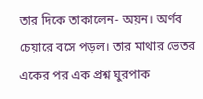তার দিকে তাকালেন- অয়ন। অর্ণব চেয়ারে বসে পড়ল। তার মাথার ভেতর একের পর এক প্রশ্ন ঘুরপাক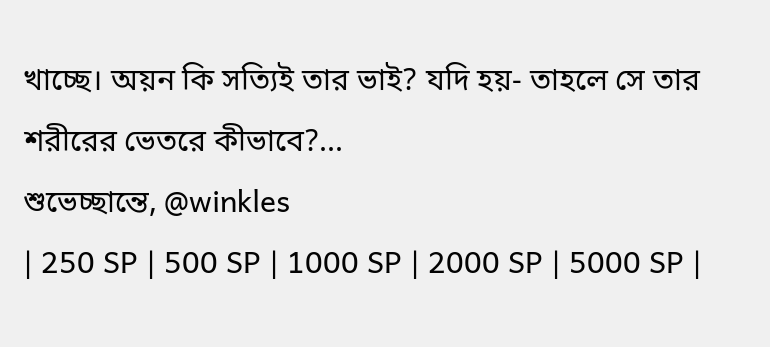খাচ্ছে। অয়ন কি সত্যিই তার ভাই? যদি হয়- তাহলে সে তার শরীরের ভেতরে কীভাবে?...
শুভেচ্ছান্তে, @winkles
| 250 SP | 500 SP | 1000 SP | 2000 SP | 5000 SP |